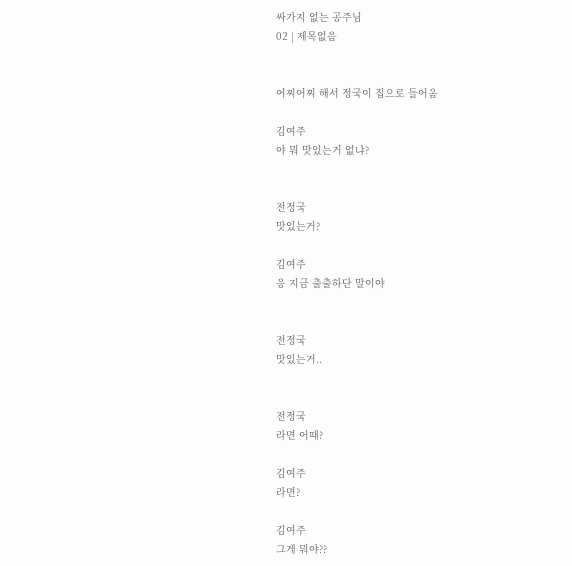싸가지 없는 공주님
02 | 제목없음


어찌어찌 해서 정국이 집으로 들어옴

김여주
야 뭐 맛있는거 없냐?


전정국
맛있는거?

김여주
응 지금 출출하단 말이야


전정국
맛있는거..


전정국
라면 어때?

김여주
라면?

김여주
그게 뭐야??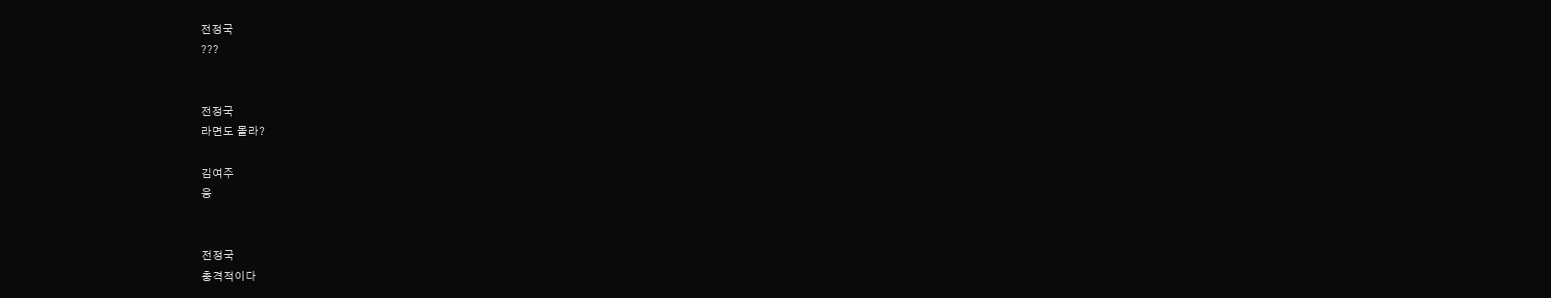전정국
???


전정국
라면도 몰라?

김여주
응


전정국
충격적이다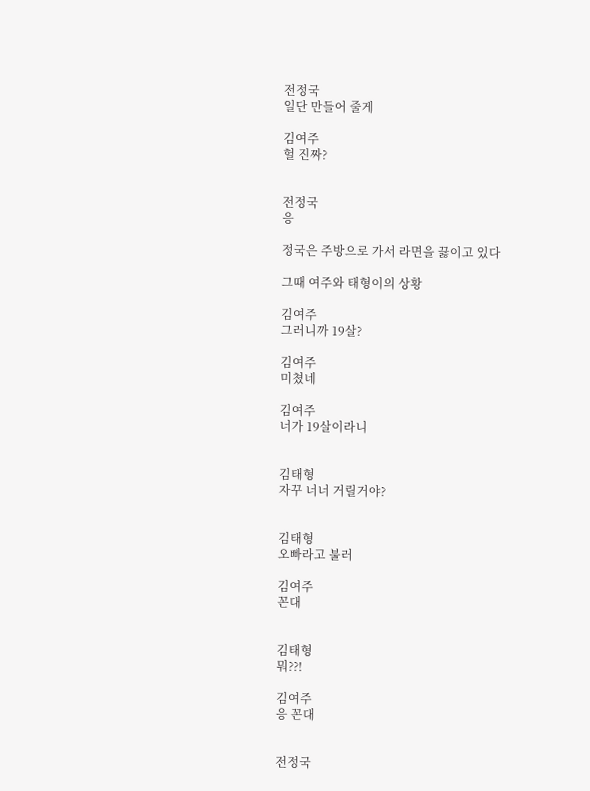전정국
일단 만들어 줄게

김여주
헐 진짜?


전정국
응

정국은 주방으로 가서 라면을 끓이고 있다

그때 여주와 태형이의 상황

김여주
그러니까 19살?

김여주
미쳤네

김여주
너가 19살이라니


김태형
자꾸 너너 거릴거야?


김태형
오빠라고 불러

김여주
꼰대


김태형
뭐??!

김여주
응 꼰대


전정국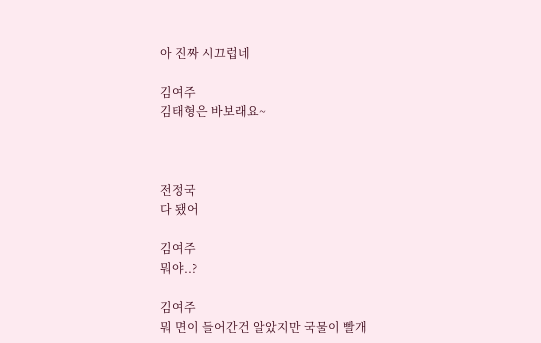아 진짜 시끄럽네

김여주
김태형은 바보래요~



전정국
다 됐어

김여주
뭐야..?

김여주
뭐 면이 들어간건 알았지만 국물이 빨개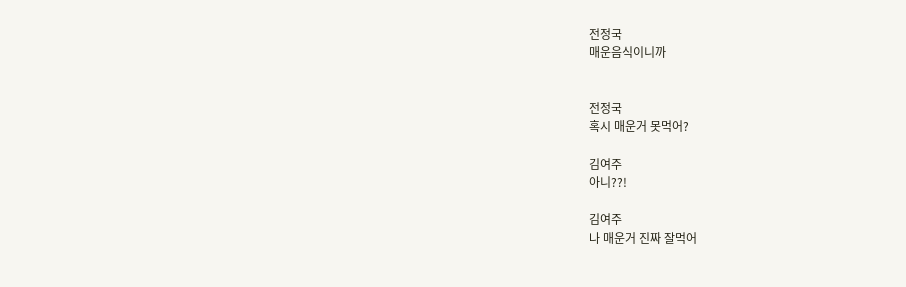전정국
매운음식이니까


전정국
혹시 매운거 못먹어?

김여주
아니??!

김여주
나 매운거 진짜 잘먹어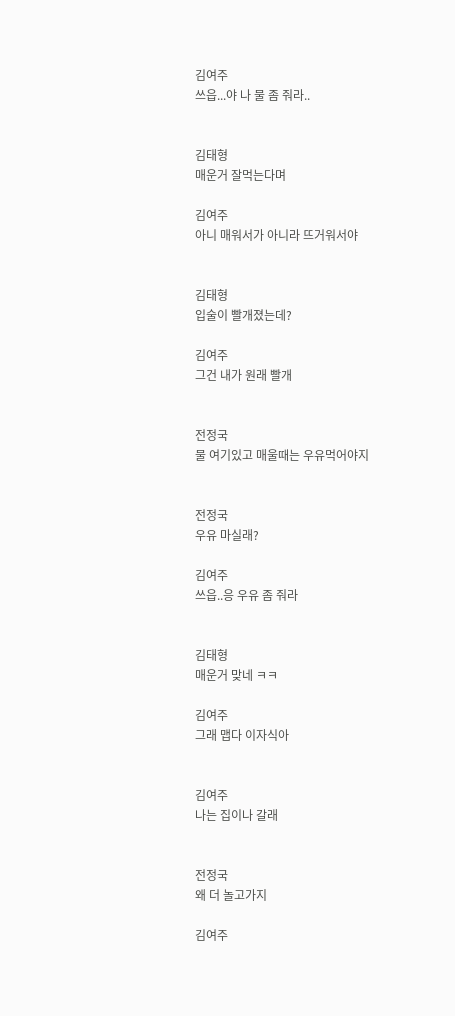김여주
쓰읍...야 나 물 좀 줘라..


김태형
매운거 잘먹는다며

김여주
아니 매워서가 아니라 뜨거워서야


김태형
입술이 빨개졌는데?

김여주
그건 내가 원래 빨개


전정국
물 여기있고 매울때는 우유먹어야지


전정국
우유 마실래?

김여주
쓰읍..응 우유 좀 줘라


김태형
매운거 맞네 ㅋㅋ

김여주
그래 맵다 이자식아


김여주
나는 집이나 갈래


전정국
왜 더 놀고가지

김여주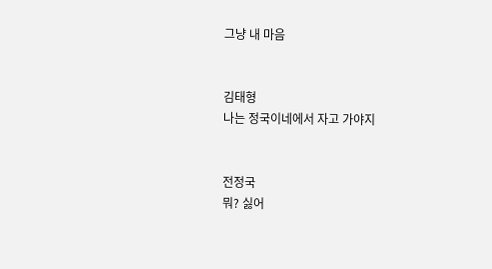그냥 내 마음


김태형
나는 정국이네에서 자고 가야지


전정국
뭐? 싫어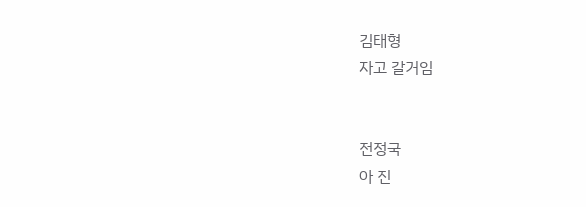김태형
자고 갈거임


전정국
아 진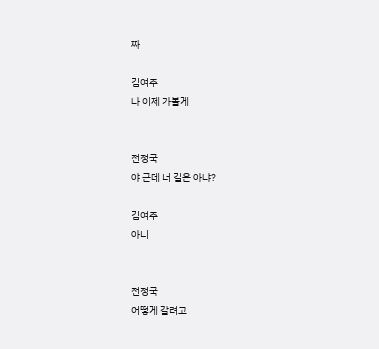짜

김여주
나 이제 가볼게


전정국
야 근데 너 길은 아냐?

김여주
아니


전정국
어떻게 갈려고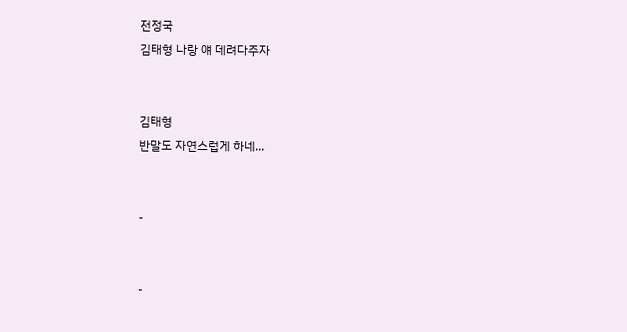전정국
김태형 나랑 얘 데려다주자


김태형
반말도 자연스럽게 하네...


-


-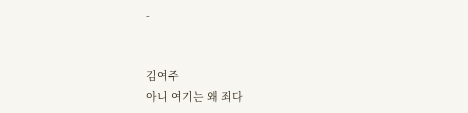-


김여주
아니 여기는 왜 죄다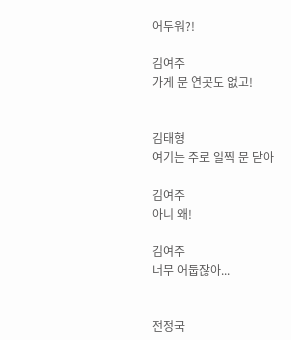어두워?!

김여주
가게 문 연곳도 없고!


김태형
여기는 주로 일찍 문 닫아

김여주
아니 왜!

김여주
너무 어둡잖아...


전정국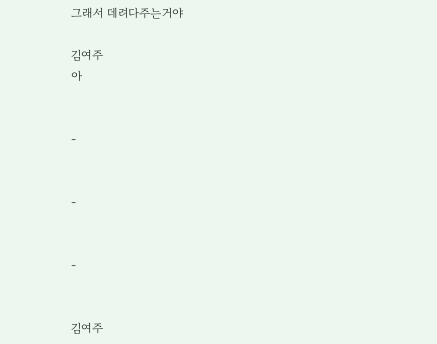그래서 데려다주는거야

김여주
아


-


-


-


김여주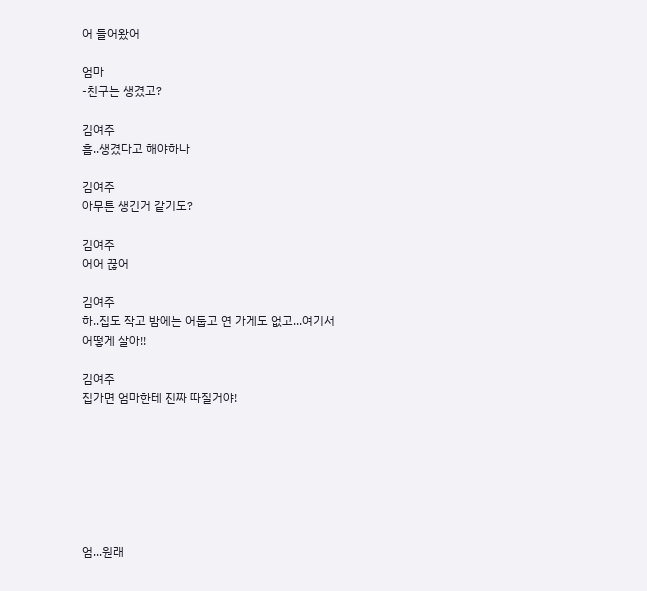어 들어왔어

엄마
-친구는 생겼고?

김여주
흠..생겼다고 해야하나

김여주
아무튼 생긴거 같기도?

김여주
어어 끊어

김여주
하..집도 작고 밤에는 어둡고 연 가게도 없고...여기서 어떻게 살아!!

김여주
집가면 엄마한테 진짜 따질거야!







엄...원래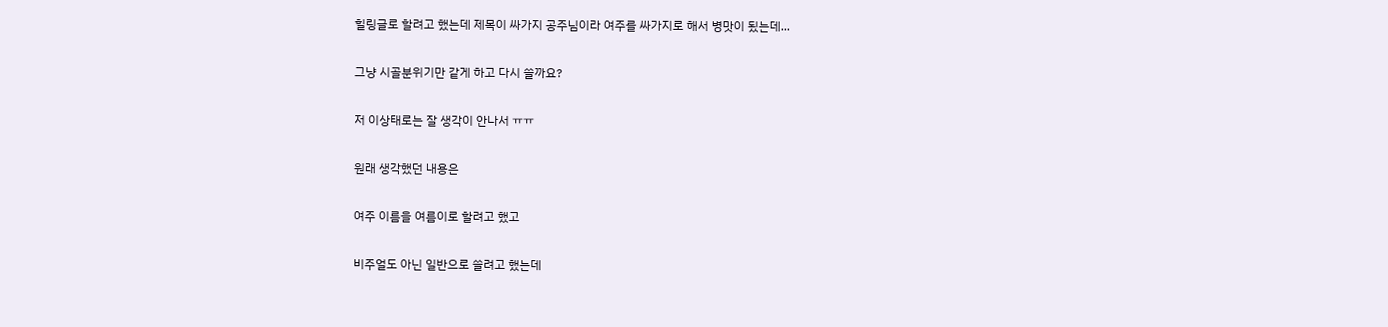힐링글로 할려고 했는데 제목이 싸가지 공주님이라 여주를 싸가지로 해서 병맛이 됬는데...

그냥 시골분위기만 같게 하고 다시 쓸까요?

저 이상태로는 잘 생각이 안나서 ㅠㅠ

원래 생각했던 내용은

여주 이름을 여름이로 할려고 했고

비주얼도 아닌 일반으로 쓸려고 했는데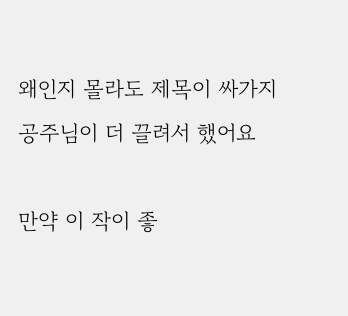왜인지 몰라도 제목이 싸가지 공주님이 더 끌려서 했어요

만약 이 작이 좋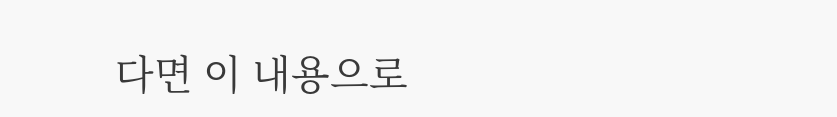다면 이 내용으로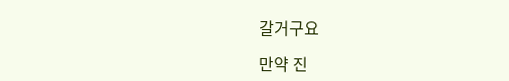갈거구요

만약 진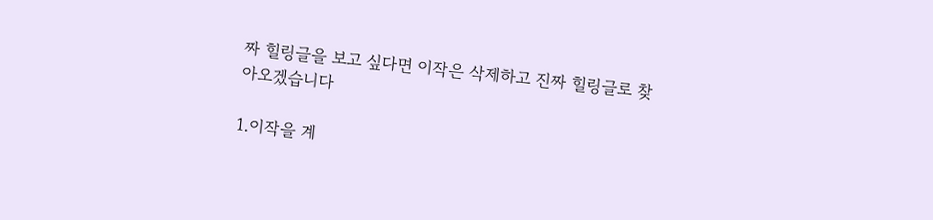짜 힐링글을 보고 싶다면 이작은 삭제하고 진짜 힐링글로 찾아오겠습니다

1.이작을 계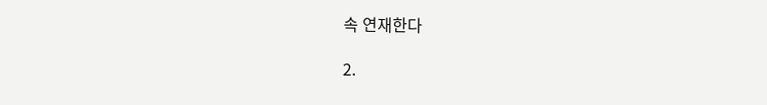속 연재한다

2.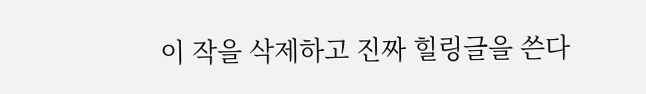이 작을 삭제하고 진짜 힐링글을 쓴다